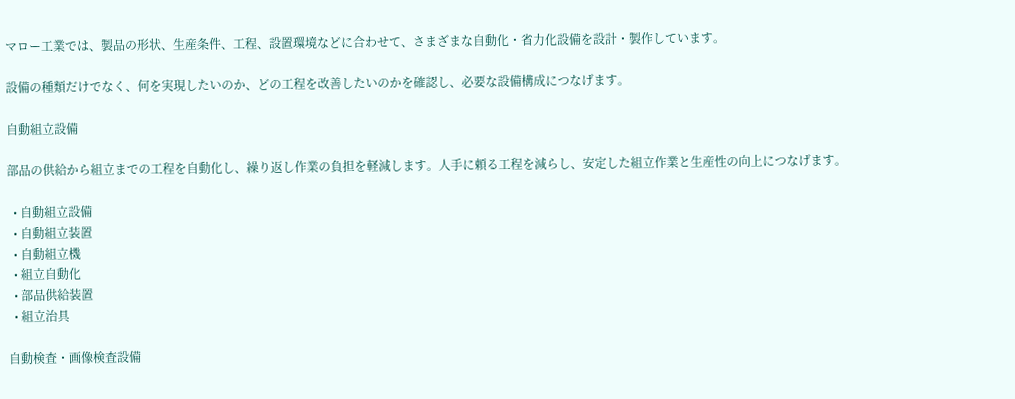マロー工業では、製品の形状、生産条件、工程、設置環境などに合わせて、さまざまな自動化・省力化設備を設計・製作しています。

設備の種類だけでなく、何を実現したいのか、どの工程を改善したいのかを確認し、必要な設備構成につなげます。

自動組立設備

部品の供給から組立までの工程を自動化し、繰り返し作業の負担を軽減します。人手に頼る工程を減らし、安定した組立作業と生産性の向上につなげます。

  • 自動組立設備
  • 自動組立装置
  • 自動組立機
  • 組立自動化
  • 部品供給装置
  • 組立治具

自動検査・画像検査設備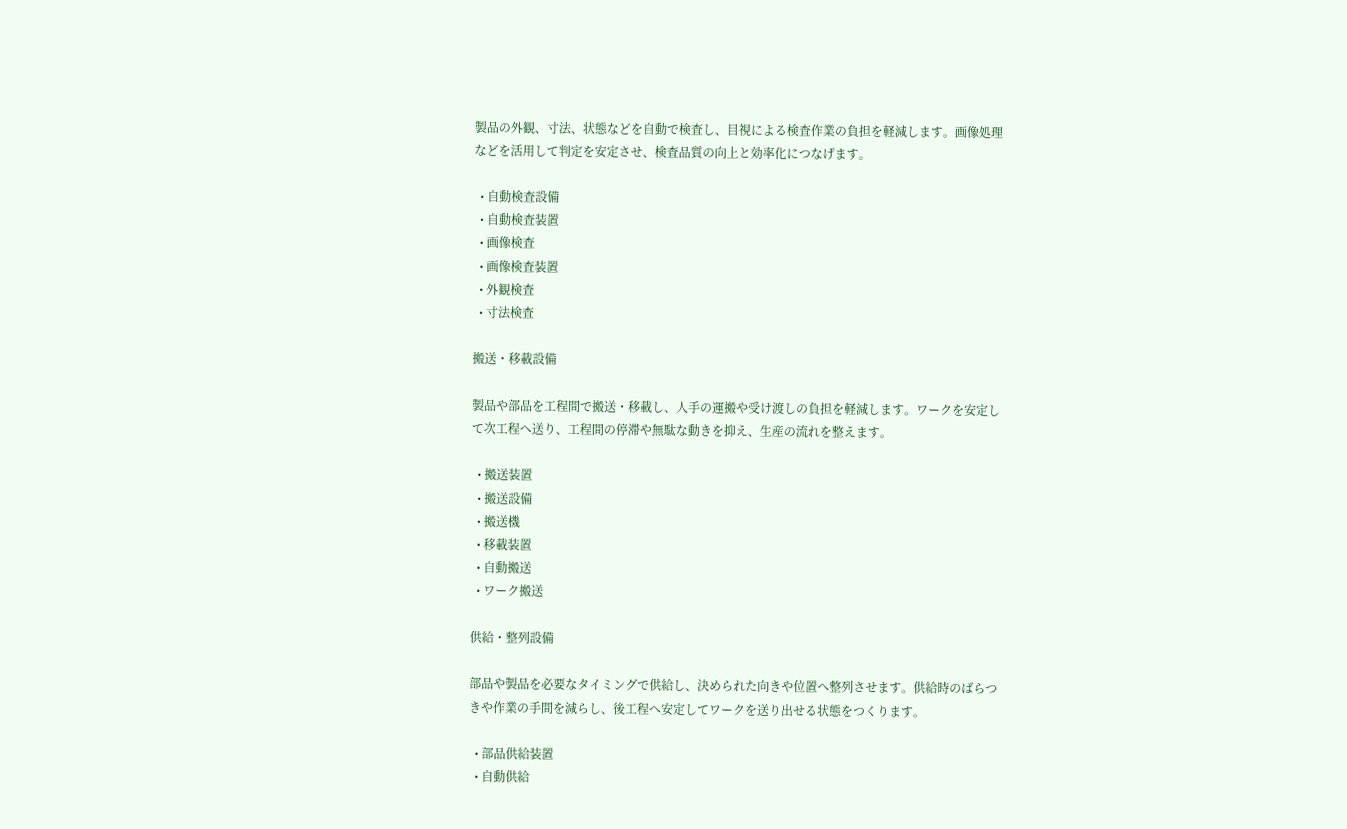製品の外観、寸法、状態などを自動で検査し、目視による検査作業の負担を軽減します。画像処理などを活用して判定を安定させ、検査品質の向上と効率化につなげます。

  • 自動検査設備
  • 自動検査装置
  • 画像検査
  • 画像検査装置
  • 外観検査
  • 寸法検査

搬送・移載設備

製品や部品を工程間で搬送・移載し、人手の運搬や受け渡しの負担を軽減します。ワークを安定して次工程へ送り、工程間の停滞や無駄な動きを抑え、生産の流れを整えます。

  • 搬送装置
  • 搬送設備
  • 搬送機
  • 移載装置
  • 自動搬送
  • ワーク搬送

供給・整列設備

部品や製品を必要なタイミングで供給し、決められた向きや位置へ整列させます。供給時のばらつきや作業の手間を減らし、後工程へ安定してワークを送り出せる状態をつくります。

  • 部品供給装置
  • 自動供給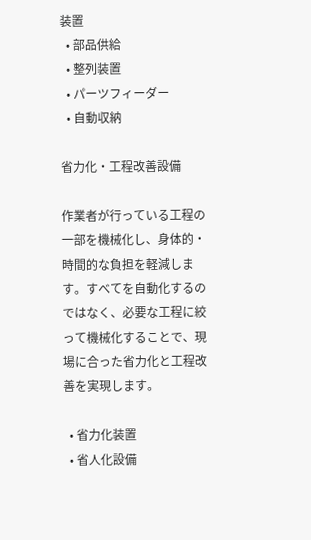装置
  • 部品供給
  • 整列装置
  • パーツフィーダー
  • 自動収納

省力化・工程改善設備

作業者が行っている工程の一部を機械化し、身体的・時間的な負担を軽減します。すべてを自動化するのではなく、必要な工程に絞って機械化することで、現場に合った省力化と工程改善を実現します。

  • 省力化装置
  • 省人化設備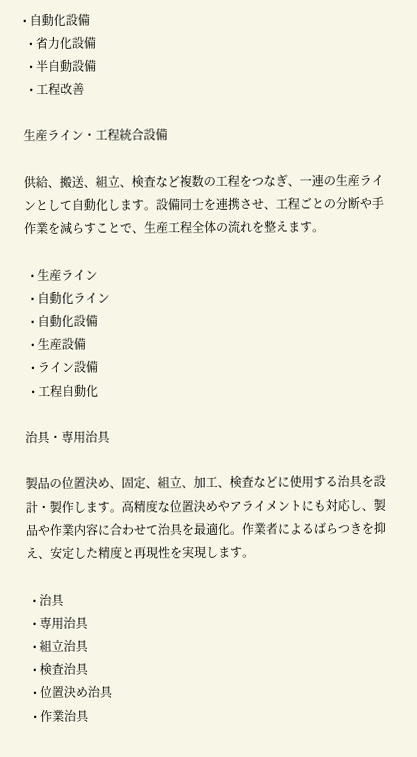• 自動化設備
  • 省力化設備
  • 半自動設備
  • 工程改善

生産ライン・工程統合設備

供給、搬送、組立、検査など複数の工程をつなぎ、一連の生産ラインとして自動化します。設備同士を連携させ、工程ごとの分断や手作業を減らすことで、生産工程全体の流れを整えます。

  • 生産ライン
  • 自動化ライン
  • 自動化設備
  • 生産設備
  • ライン設備
  • 工程自動化

治具・専用治具

製品の位置決め、固定、組立、加工、検査などに使用する治具を設計・製作します。高精度な位置決めやアライメントにも対応し、製品や作業内容に合わせて治具を最適化。作業者によるばらつきを抑え、安定した精度と再現性を実現します。

  • 治具
  • 専用治具
  • 組立治具
  • 検査治具
  • 位置決め治具
  • 作業治具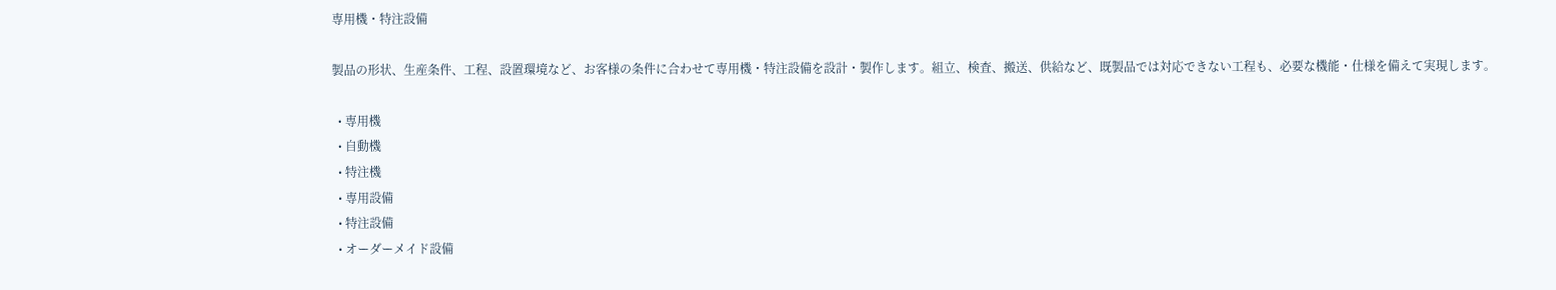専用機・特注設備

製品の形状、生産条件、工程、設置環境など、お客様の条件に合わせて専用機・特注設備を設計・製作します。組立、検査、搬送、供給など、既製品では対応できない工程も、必要な機能・仕様を備えて実現します。

  • 専用機
  • 自動機
  • 特注機
  • 専用設備
  • 特注設備
  • オーダーメイド設備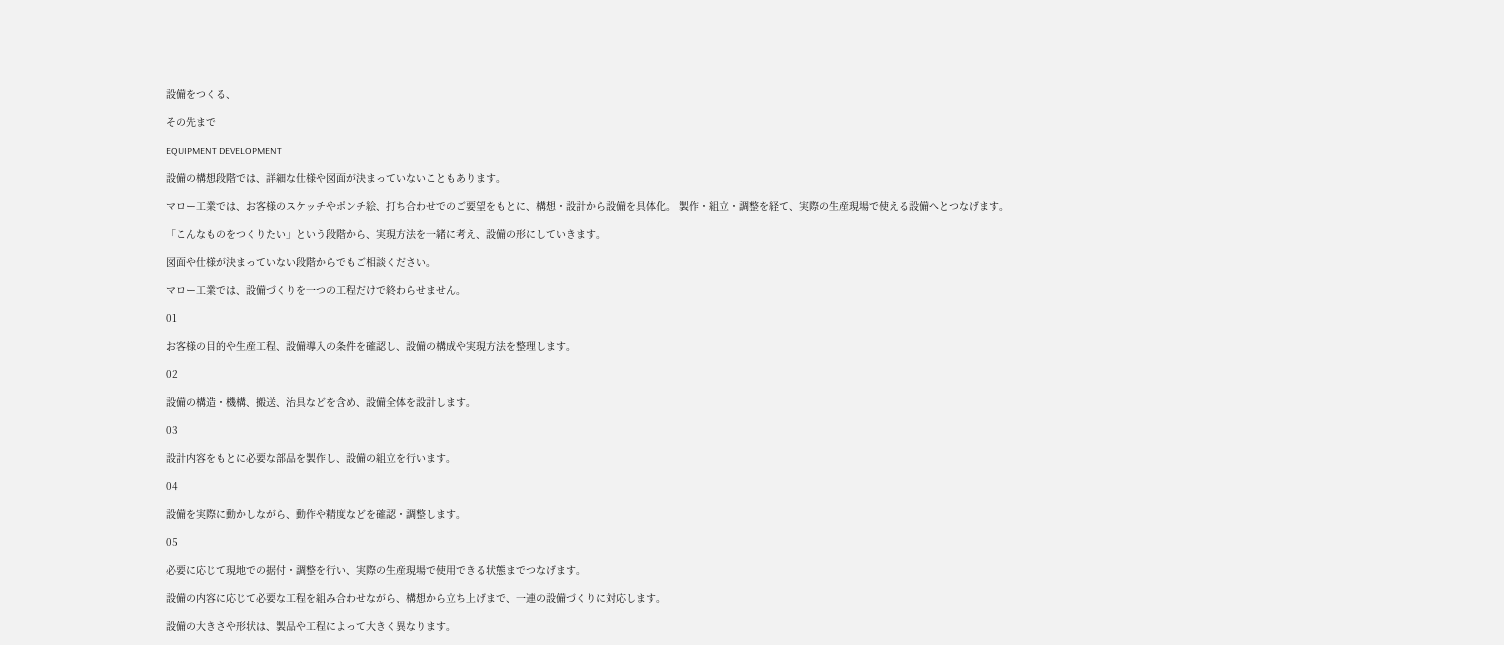設備をつくる、

その先まで

EQUIPMENT DEVELOPMENT

設備の構想段階では、詳細な仕様や図面が決まっていないこともあります。

マロー工業では、お客様のスケッチやポンチ絵、打ち合わせでのご要望をもとに、構想・設計から設備を具体化。 製作・組立・調整を経て、実際の生産現場で使える設備へとつなげます。

「こんなものをつくりたい」という段階から、実現方法を一緒に考え、設備の形にしていきます。

図面や仕様が決まっていない段階からでもご相談ください。

マロー工業では、設備づくりを一つの工程だけで終わらせません。

01

お客様の目的や生産工程、設備導入の条件を確認し、設備の構成や実現方法を整理します。

02

設備の構造・機構、搬送、治具などを含め、設備全体を設計します。

03

設計内容をもとに必要な部品を製作し、設備の組立を行います。

04

設備を実際に動かしながら、動作や精度などを確認・調整します。

05

必要に応じて現地での据付・調整を行い、実際の生産現場で使用できる状態までつなげます。

設備の内容に応じて必要な工程を組み合わせながら、構想から立ち上げまで、一連の設備づくりに対応します。

設備の大きさや形状は、製品や工程によって大きく異なります。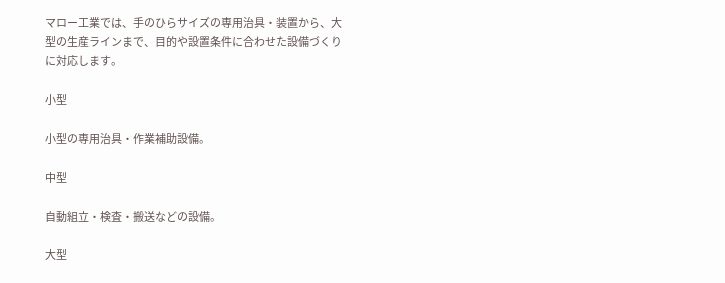マロー工業では、手のひらサイズの専用治具・装置から、大型の生産ラインまで、目的や設置条件に合わせた設備づくりに対応します。

小型

小型の専用治具・作業補助設備。

中型

自動組立・検査・搬送などの設備。

大型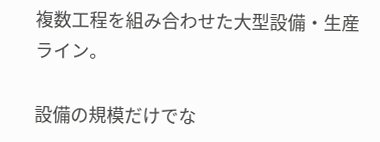複数工程を組み合わせた大型設備・生産ライン。

設備の規模だけでな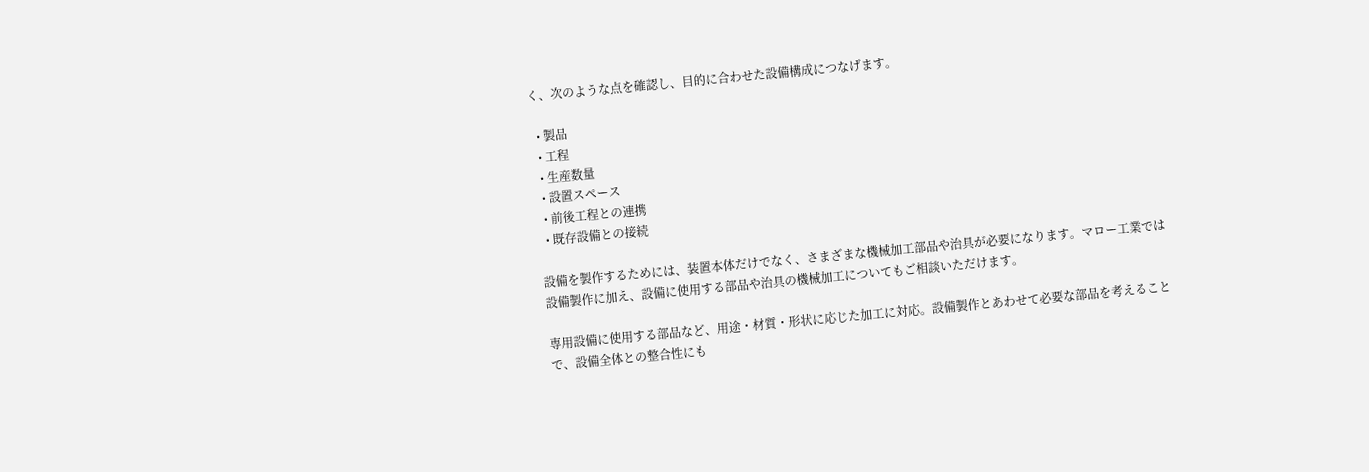く、次のような点を確認し、目的に合わせた設備構成につなげます。

  • 製品
  • 工程
  • 生産数量
  • 設置スペース
  • 前後工程との連携
  • 既存設備との接続

設備を製作するためには、装置本体だけでなく、さまざまな機械加工部品や治具が必要になります。マロー工業では設備製作に加え、設備に使用する部品や治具の機械加工についてもご相談いただけます。

専用設備に使用する部品など、用途・材質・形状に応じた加工に対応。設備製作とあわせて必要な部品を考えることで、設備全体との整合性にも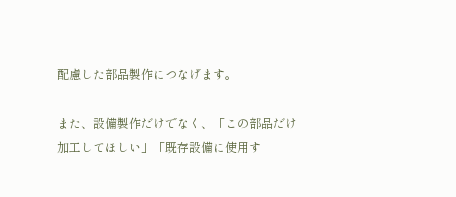配慮した部品製作につなげます。

また、設備製作だけでなく、「この部品だけ加工してほしい」「既存設備に使用す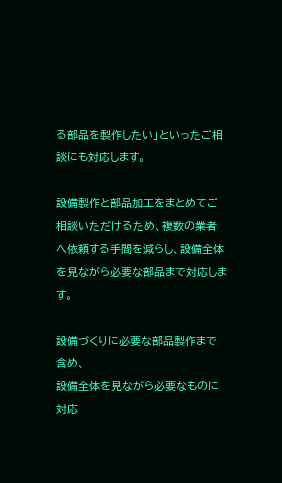る部品を製作したい」といったご相談にも対応します。

設備製作と部品加工をまとめてご相談いただけるため、複数の業者へ依頼する手間を減らし、設備全体を見ながら必要な部品まで対応します。

設備づくりに必要な部品製作まで含め、
設備全体を見ながら必要なものに対応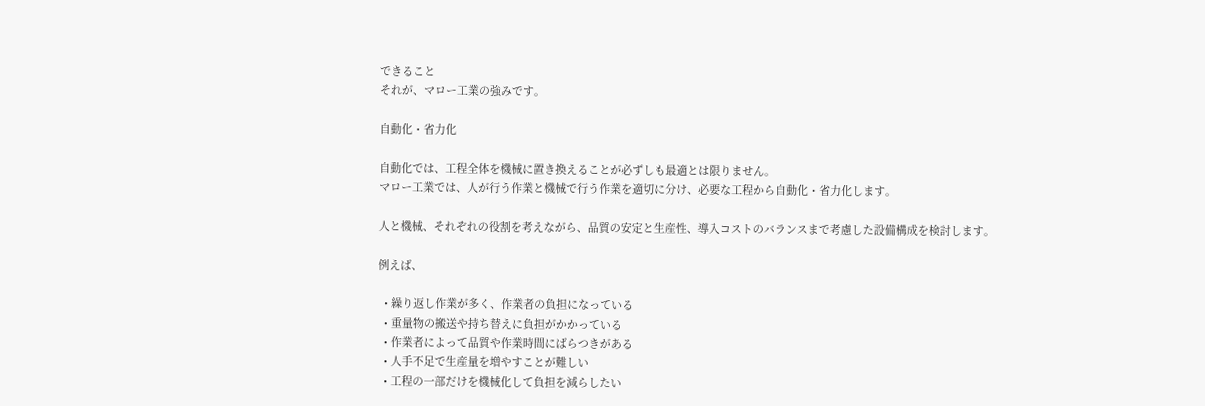できること
それが、マロー工業の強みです。

自動化・省力化

自動化では、工程全体を機械に置き換えることが必ずしも最適とは限りません。
マロー工業では、人が行う作業と機械で行う作業を適切に分け、必要な工程から自動化・省力化します。

人と機械、それぞれの役割を考えながら、品質の安定と生産性、導入コストのバランスまで考慮した設備構成を検討します。

例えば、

  • 繰り返し作業が多く、作業者の負担になっている
  • 重量物の搬送や持ち替えに負担がかかっている
  • 作業者によって品質や作業時間にばらつきがある
  • 人手不足で生産量を増やすことが難しい
  • 工程の一部だけを機械化して負担を減らしたい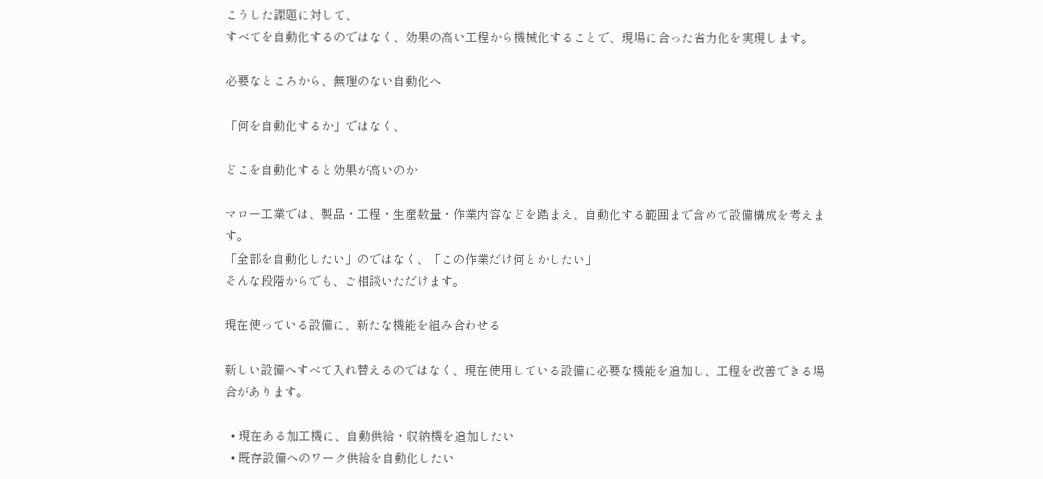こうした課題に対して、
すべてを自動化するのではなく、効果の高い工程から機械化することで、現場に合った省力化を実現します。

必要なところから、無理のない自動化へ

「何を自動化するか」ではなく、

どこを自動化すると効果が高いのか

マロー工業では、製品・工程・生産数量・作業内容などを踏まえ、自動化する範囲まで含めて設備構成を考えます。
「全部を自動化したい」のではなく、「この作業だけ何とかしたい」
そんな段階からでも、ご相談いただけます。

現在使っている設備に、新たな機能を組み合わせる

新しい設備へすべて入れ替えるのではなく、現在使用している設備に必要な機能を追加し、工程を改善できる場合があります。

  • 現在ある加工機に、自動供給・収納機を追加したい
  • 既存設備へのワーク供給を自動化したい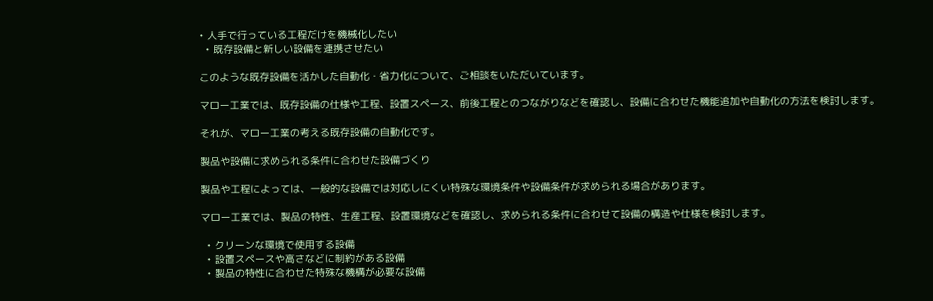• 人手で行っている工程だけを機械化したい
  • 既存設備と新しい設備を連携させたい

このような既存設備を活かした自動化・省力化について、ご相談をいただいています。

マロー工業では、既存設備の仕様や工程、設置スペース、前後工程とのつながりなどを確認し、設備に合わせた機能追加や自動化の方法を検討します。

それが、マロー工業の考える既存設備の自動化です。

製品や設備に求められる条件に合わせた設備づくり

製品や工程によっては、一般的な設備では対応しにくい特殊な環境条件や設備条件が求められる場合があります。

マロー工業では、製品の特性、生産工程、設置環境などを確認し、求められる条件に合わせて設備の構造や仕様を検討します。

  • クリーンな環境で使用する設備
  • 設置スペースや高さなどに制約がある設備
  • 製品の特性に合わせた特殊な機構が必要な設備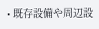• 既存設備や周辺設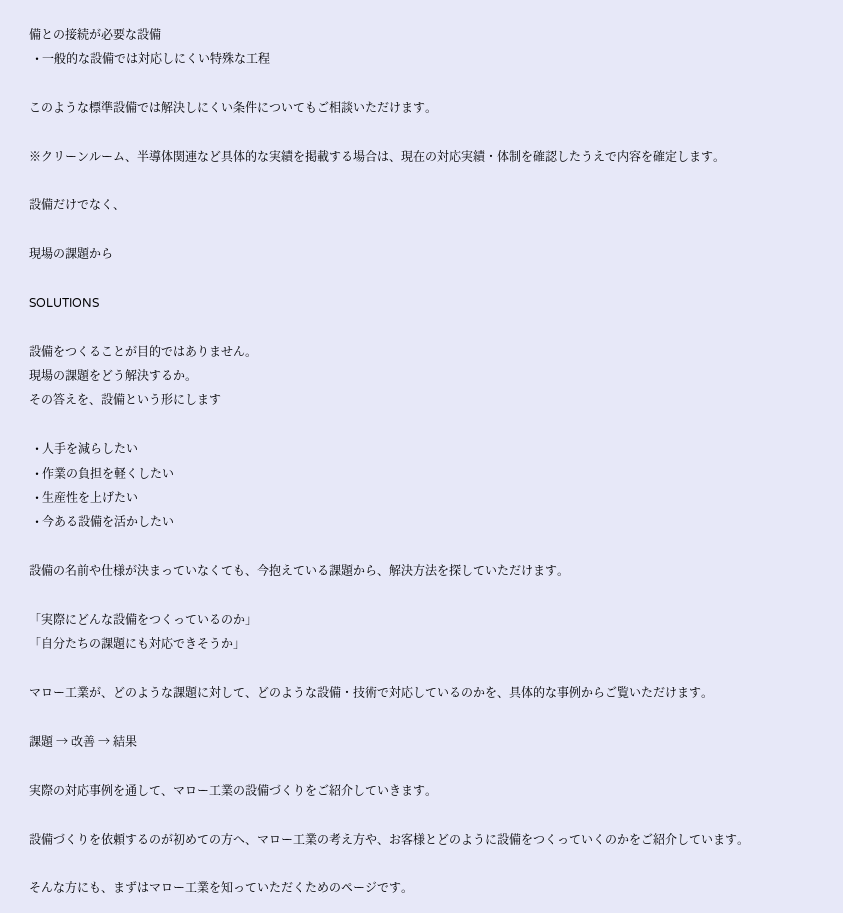備との接続が必要な設備
  • 一般的な設備では対応しにくい特殊な工程

このような標準設備では解決しにくい条件についてもご相談いただけます。

※クリーンルーム、半導体関連など具体的な実績を掲載する場合は、現在の対応実績・体制を確認したうえで内容を確定します。

設備だけでなく、

現場の課題から

SOLUTIONS

設備をつくることが目的ではありません。
現場の課題をどう解決するか。
その答えを、設備という形にします

  • 人手を減らしたい
  • 作業の負担を軽くしたい
  • 生産性を上げたい
  • 今ある設備を活かしたい

設備の名前や仕様が決まっていなくても、今抱えている課題から、解決方法を探していただけます。

「実際にどんな設備をつくっているのか」
「自分たちの課題にも対応できそうか」

マロー工業が、どのような課題に対して、どのような設備・技術で対応しているのかを、具体的な事例からご覧いただけます。

課題 → 改善 → 結果

実際の対応事例を通して、マロー工業の設備づくりをご紹介していきます。

設備づくりを依頼するのが初めての方へ、マロー工業の考え方や、お客様とどのように設備をつくっていくのかをご紹介しています。

そんな方にも、まずはマロー工業を知っていただくためのページです。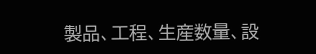製品、工程、生産数量、設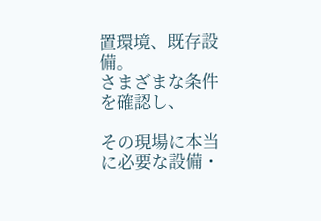置環境、既存設備。
さまざまな条件を確認し、

その現場に本当に必要な設備・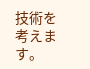技術を考えます。